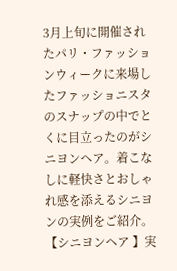3月上旬に開催されたパリ・ファッションウィークに来場したファッショニスタのスナップの中でとくに目立ったのがシニヨンヘア。着こなしに軽快さとおしゃれ感を添えるシニヨンの実例をご紹介。
【シニヨンヘア 】実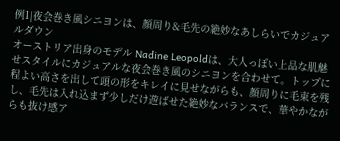例1|夜会巻き風シニヨンは、顔周り&毛先の絶妙なあしらいでカジュアルダウン
オーストリア出身のモデル Nadine Leopoldは、大人っぽい上品な肌魅せスタイルにカジュアルな夜会巻き風のシニヨンを合わせて。トップに程よい高さを出して頭の形をキレイに見せながらも、顔周りに毛束を残し、毛先は入れ込まず少しだけ遊ばせた絶妙なバランスで、華やかながらも抜け感ア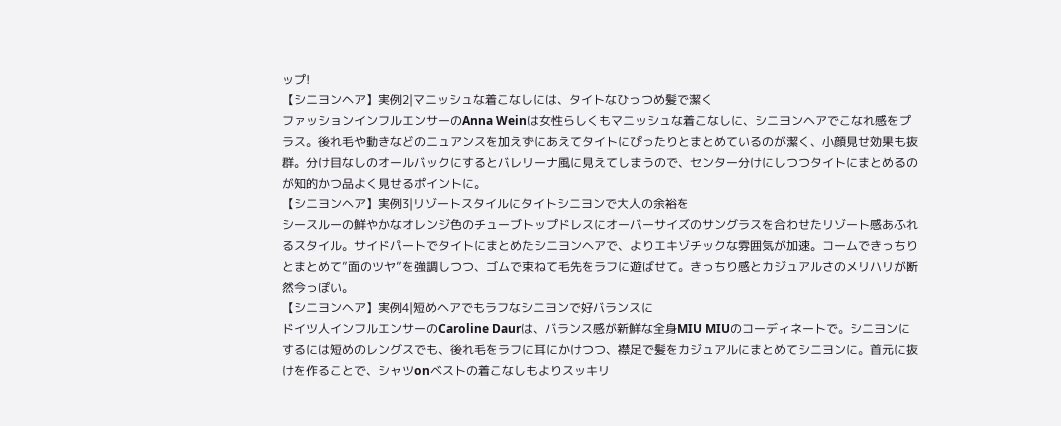ップ!
【シニヨンヘア】実例2|マニッシュな着こなしには、タイトなひっつめ髪で潔く
ファッションインフルエンサーのAnna Weinは女性らしくもマニッシュな着こなしに、シニヨンヘアでこなれ感をプラス。後れ毛や動きなどのニュアンスを加えずにあえてタイトにぴったりとまとめているのが潔く、小顔見せ効果も抜群。分け目なしのオールバックにするとバレリーナ風に見えてしまうので、センター分けにしつつタイトにまとめるのが知的かつ品よく見せるポイントに。
【シニヨンヘア】実例3|リゾートスタイルにタイトシニヨンで大人の余裕を
シースルーの鮮やかなオレンジ色のチューブトップドレスにオーバーサイズのサングラスを合わせたリゾート感あふれるスタイル。サイドパートでタイトにまとめたシニヨンヘアで、よりエキゾチックな雰囲気が加速。コームできっちりとまとめて”面のツヤ”を強調しつつ、ゴムで束ねて毛先をラフに遊ばせて。きっちり感とカジュアルさのメリハリが断然今っぽい。
【シニヨンヘア】実例4|短めヘアでもラフなシニヨンで好バランスに
ドイツ人インフルエンサーのCaroline Daurは、バランス感が新鮮な全身MIU MIUのコーディネートで。シニヨンにするには短めのレングスでも、後れ毛をラフに耳にかけつつ、襟足で髪をカジュアルにまとめてシニヨンに。首元に抜けを作ることで、シャツonベストの着こなしもよりスッキリ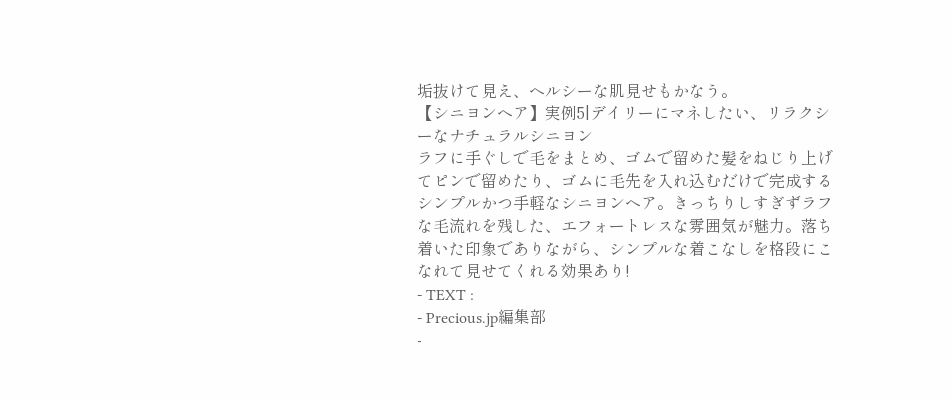垢抜けて見え、ヘルシーな肌見せもかなう。
【シニヨンヘア】実例5|デイリーにマネしたい、リラクシーなナチュラルシニヨン
ラフに手ぐしで毛をまとめ、ゴムで留めた髪をねじり上げてピンで留めたり、ゴムに毛先を入れ込むだけで完成するシンプルかつ手軽なシニヨンヘア。きっちりしすぎずラフな毛流れを残した、エフォートレスな雰囲気が魅力。落ち着いた印象でありながら、シンプルな着こなしを格段にこなれて見せてくれる効果あり!
- TEXT :
- Precious.jp編集部
-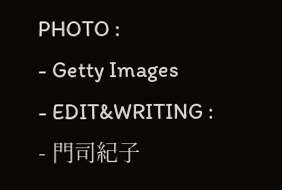PHOTO :
- Getty Images
- EDIT&WRITING :
- 門司紀子